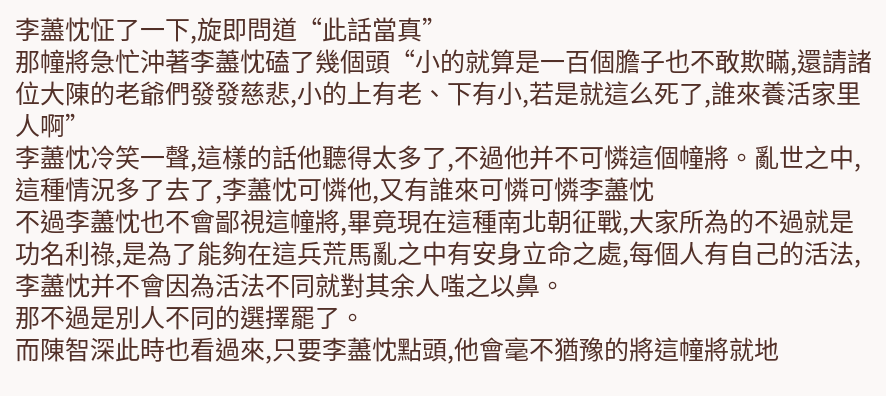李藎忱怔了一下,旋即問道“此話當真”
那幢將急忙沖著李藎忱磕了幾個頭“小的就算是一百個膽子也不敢欺瞞,還請諸位大陳的老爺們發發慈悲,小的上有老、下有小,若是就這么死了,誰來養活家里人啊”
李藎忱冷笑一聲,這樣的話他聽得太多了,不過他并不可憐這個幢將。亂世之中,這種情況多了去了,李藎忱可憐他,又有誰來可憐可憐李藎忱
不過李藎忱也不會鄙視這幢將,畢竟現在這種南北朝征戰,大家所為的不過就是功名利祿,是為了能夠在這兵荒馬亂之中有安身立命之處,每個人有自己的活法,李藎忱并不會因為活法不同就對其余人嗤之以鼻。
那不過是別人不同的選擇罷了。
而陳智深此時也看過來,只要李藎忱點頭,他會毫不猶豫的將這幢將就地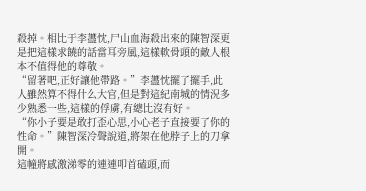殺掉。相比于李藎忱,尸山血海殺出來的陳智深更是把這樣求饒的話當耳旁風,這樣軟骨頭的敵人根本不值得他的尊敬。
“留著吧,正好讓他帶路。”李藎忱擺了擺手,此人雖然算不得什么大官,但是對這紀南城的情況多少熟悉一些,這樣的俘虜,有總比沒有好。
“你小子要是敢打歪心思,小心老子直接要了你的性命。”陳智深冷聲說道,將架在他脖子上的刀拿開。
這幢將感激涕零的連連叩首磕頭,而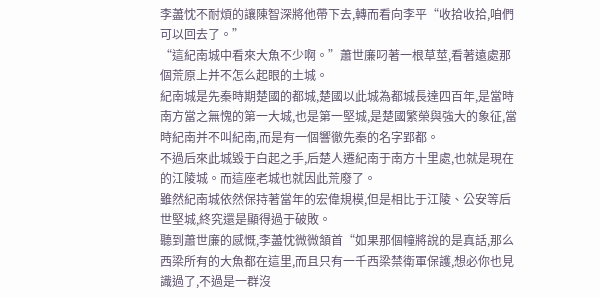李藎忱不耐煩的讓陳智深將他帶下去,轉而看向李平“收拾收拾,咱們可以回去了。”
“這紀南城中看來大魚不少啊。”蕭世廉叼著一根草莖,看著遠處那個荒原上并不怎么起眼的土城。
紀南城是先秦時期楚國的都城,楚國以此城為都城長達四百年,是當時南方當之無愧的第一大城,也是第一堅城,是楚國繁榮與強大的象征,當時紀南并不叫紀南,而是有一個響徹先秦的名字郢都。
不過后來此城毀于白起之手,后楚人遷紀南于南方十里處,也就是現在的江陵城。而這座老城也就因此荒廢了。
雖然紀南城依然保持著當年的宏偉規模,但是相比于江陵、公安等后世堅城,終究還是顯得過于破敗。
聽到蕭世廉的感慨,李藎忱微微頷首“如果那個幢將說的是真話,那么西梁所有的大魚都在這里,而且只有一千西梁禁衛軍保護,想必你也見識過了,不過是一群沒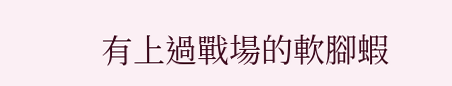有上過戰場的軟腳蝦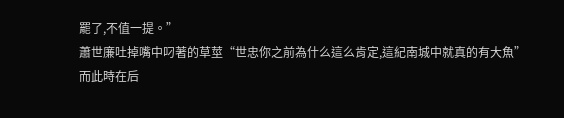罷了,不值一提。”
蕭世廉吐掉嘴中叼著的草莖“世忠你之前為什么這么肯定,這紀南城中就真的有大魚”
而此時在后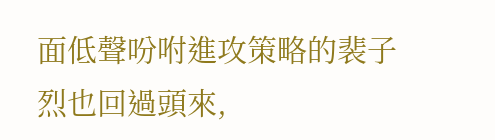面低聲吩咐進攻策略的裴子烈也回過頭來,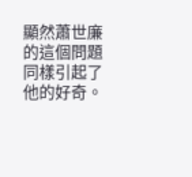顯然蕭世廉的這個問題同樣引起了他的好奇。